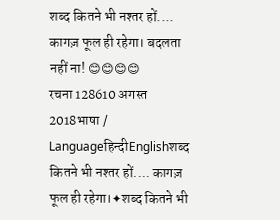शब्द कितने भी नश्तर हों.... कागज़ फूल ही रहेगा। बदलता नहीं ना! 😊😊😊😊
रचना 128610 अगस्त 2018भाषा / Languageहिन्दीEnglishशब्द कितने भी नश्तर हों.... कागज़ फूल ही रहेगा।✦शब्द कितने भी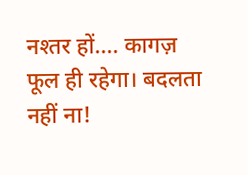नश्तर हों.... कागज़ फूल ही रहेगा। बदलता नहीं ना!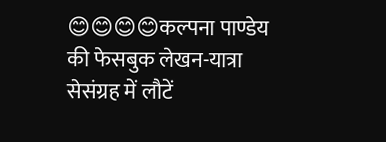😊😊😊😊कल्पना पाण्डेय की फेसबुक लेखन-यात्रा सेसंग्रह में लौटें